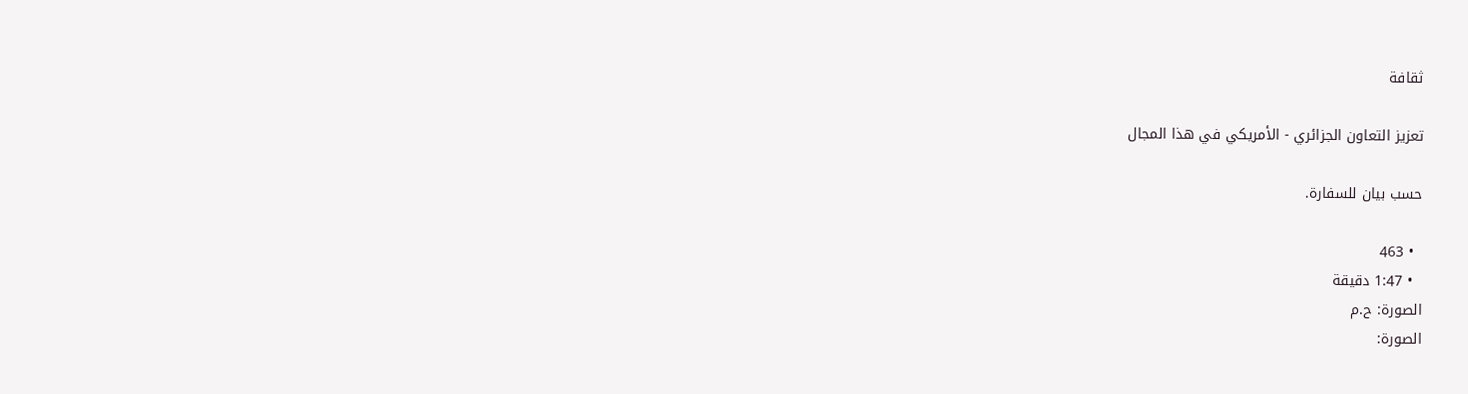ثقافة

تعزيز التعاون الجزائري - الأمريكي في هذا المجال

حسب بيان للسفارة.

  • 463
  • 1:47 دقيقة
الصورة: ح.م
الصورة: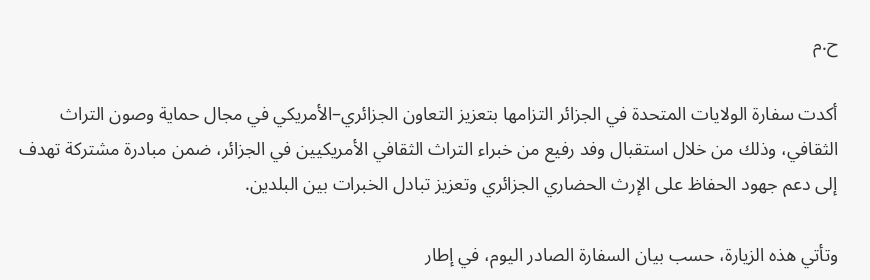ح.م

أكدت سفارة الولايات المتحدة في الجزائر التزامها بتعزيز التعاون الجزائري–الأمريكي في مجال حماية وصون التراث الثقافي، وذلك من خلال استقبال وفد رفيع من خبراء التراث الثقافي الأمريكيين في الجزائر، ضمن مبادرة مشتركة تهدف إلى دعم جهود الحفاظ على الإرث الحضاري الجزائري وتعزيز تبادل الخبرات بين البلدين.

وتأتي هذه الزيارة، حسب بيان السفارة الصادر اليوم، في إطار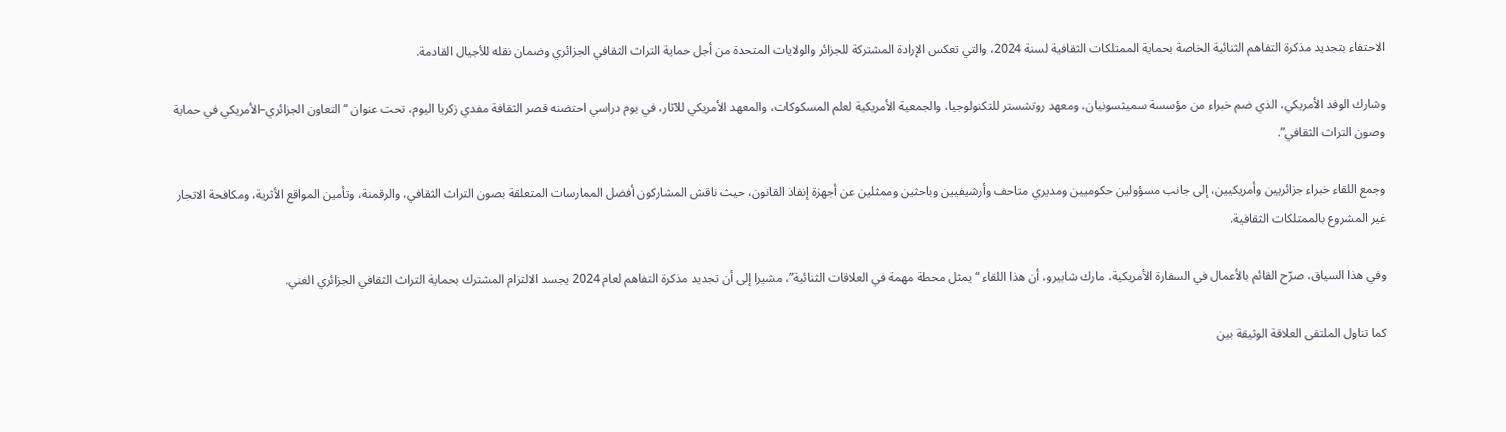الاحتفاء بتجديد مذكرة التفاهم الثنائية الخاصة بحماية الممتلكات الثقافية لسنة 2024، والتي تعكس الإرادة المشتركة للجزائر والولايات المتحدة من أجل حماية التراث الثقافي الجزائري وضمان نقله للأجيال القادمة.

وشارك الوفد الأمريكي، الذي ضم خبراء من مؤسسة سميثسونيان، ومعهد روتشستر للتكنولوجيا، والجمعية الأمريكية لعلم المسكوكات، والمعهد الأمريكي للآثار، في يوم دراسي احتضنه قصر الثقافة مفدي زكريا اليوم، تحت عنوان “التعاون الجزائري–الأمريكي في حماية وصون التراث الثقافي”.

وجمع اللقاء خبراء جزائريين وأمريكيين، إلى جانب مسؤولين حكوميين ومديري متاحف وأرشيفيين وباحثين وممثلين عن أجهزة إنفاذ القانون، حيث ناقش المشاركون أفضل الممارسات المتعلقة بصون التراث الثقافي، والرقمنة، وتأمين المواقع الأثرية، ومكافحة الاتجار غير المشروع بالممتلكات الثقافية.

وفي هذا السياق، صرّح القائم بالأعمال في السفارة الأمريكية، مارك شابيرو، أن هذا اللقاء “يمثل محطة مهمة في العلاقات الثنائية”، مشيرا إلى أن تجديد مذكرة التفاهم لعام 2024 يجسد الالتزام المشترك بحماية التراث الثقافي الجزائري الغني.

كما تناول الملتقى العلاقة الوثيقة بين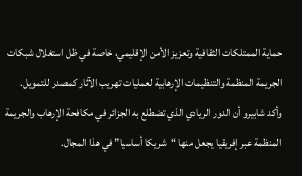حماية الممتلكات الثقافية وتعزيز الأمن الإقليمي، خاصة في ظل استغلال شبكات الجريمة المنظمة والتنظيمات الإرهابية لعمليات تهريب الآثار كمصدر للتمويل. وأكد شابيرو أن الدور الريادي الذي تضطلع به الجزائر في مكافحة الإرهاب والجريمة المنظمة عبر إفريقيا يجعل منها “شريكا أساسيا” في هذا المجال.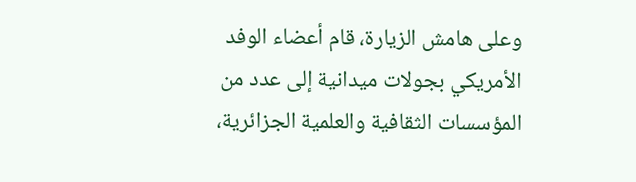وعلى هامش الزيارة، قام أعضاء الوفد الأمريكي بجولات ميدانية إلى عدد من المؤسسات الثقافية والعلمية الجزائرية،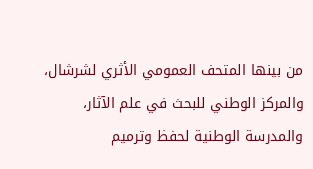من بينها المتحف العمومي الأثري لشرشال، والمركز الوطني للبحث في علم الآثار، والمدرسة الوطنية لحفظ وترميم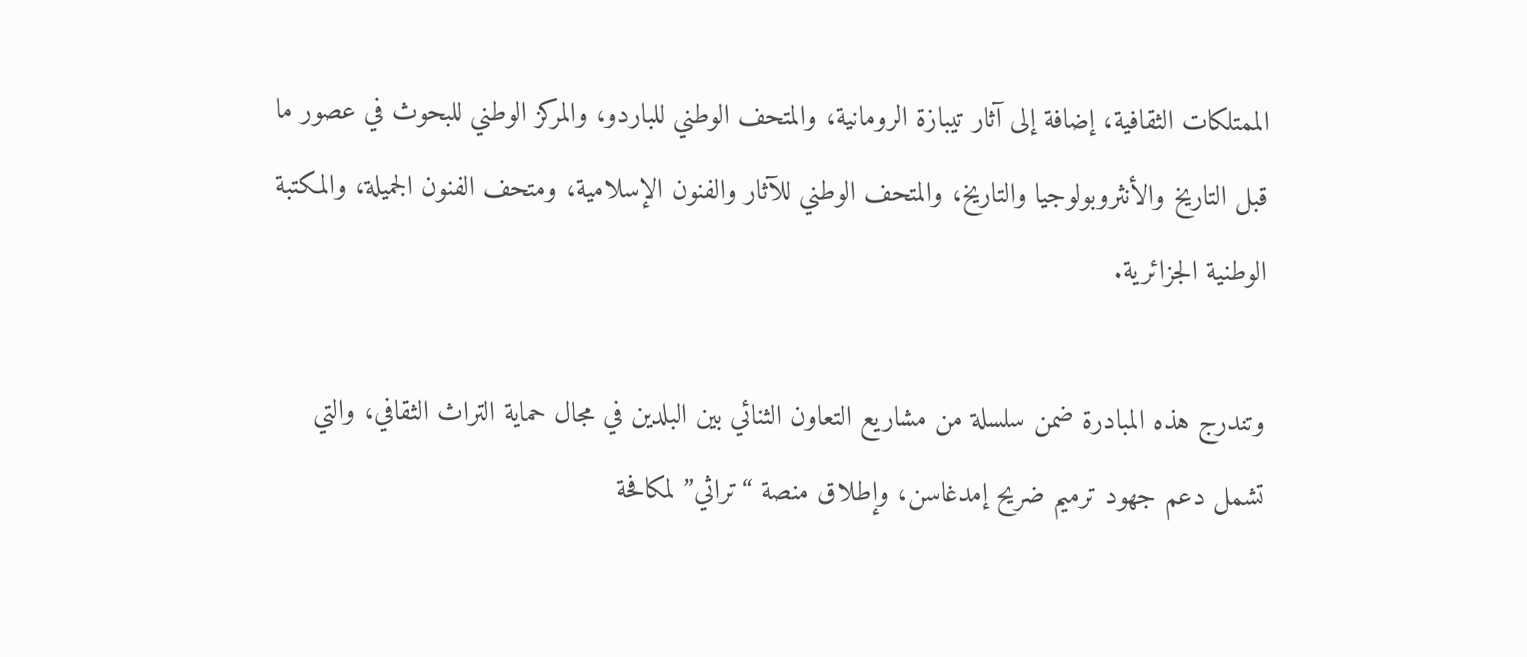الممتلكات الثقافية، إضافة إلى آثار تيبازة الرومانية، والمتحف الوطني للباردو، والمركز الوطني للبحوث في عصور ما قبل التاريخ والأنثروبولوجيا والتاريخ، والمتحف الوطني للآثار والفنون الإسلامية، ومتحف الفنون الجميلة، والمكتبة الوطنية الجزائرية.

وتندرج هذه المبادرة ضمن سلسلة من مشاريع التعاون الثنائي بين البلدين في مجال حماية التراث الثقافي، والتي تشمل دعم جهود ترميم ضريح إمدغاسن، وإطلاق منصة “تراثي” لمكافحة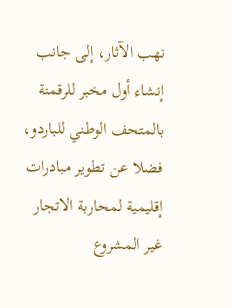نهب الآثار، إلى جانب إنشاء أول مخبر للرقمنة بالمتحف الوطني للباردو، فضلا عن تطوير مبادرات إقليمية لمحاربة الاتجار غير المشروع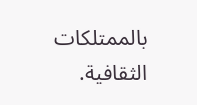بالممتلكات الثقافية.